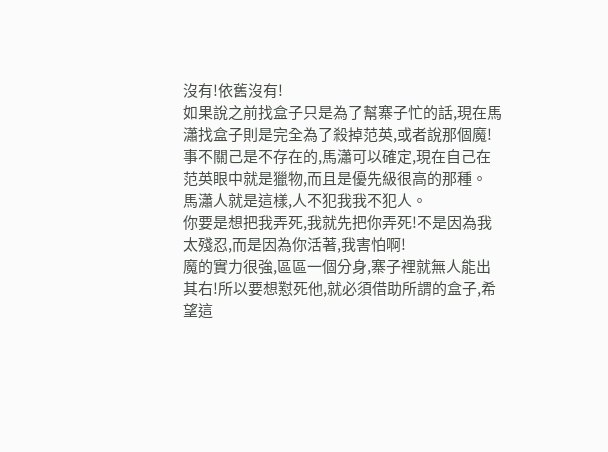沒有!依舊沒有!
如果說之前找盒子只是為了幫寨子忙的話,現在馬瀟找盒子則是完全為了殺掉范英,或者說那個魔!
事不關己是不存在的,馬瀟可以確定,現在自己在范英眼中就是獵物,而且是優先級很高的那種。
馬瀟人就是這樣,人不犯我我不犯人。
你要是想把我弄死,我就先把你弄死!不是因為我太殘忍,而是因為你活著,我害怕啊!
魔的實力很強,區區一個分身,寨子裡就無人能出其右!所以要想懟死他,就必須借助所謂的盒子,希望這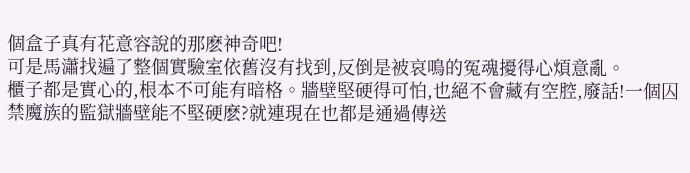個盒子真有花意容說的那麽神奇吧!
可是馬瀟找遍了整個實驗室依舊沒有找到,反倒是被哀鳴的冤魂擾得心煩意亂。
櫃子都是實心的,根本不可能有暗格。牆壁堅硬得可怕,也絕不會藏有空腔,廢話!一個囚禁魔族的監獄牆壁能不堅硬麽?就連現在也都是通過傳送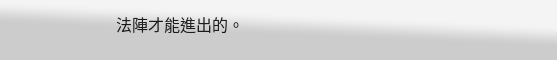法陣才能進出的。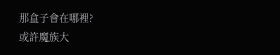那盒子會在哪裡?
或許魔族大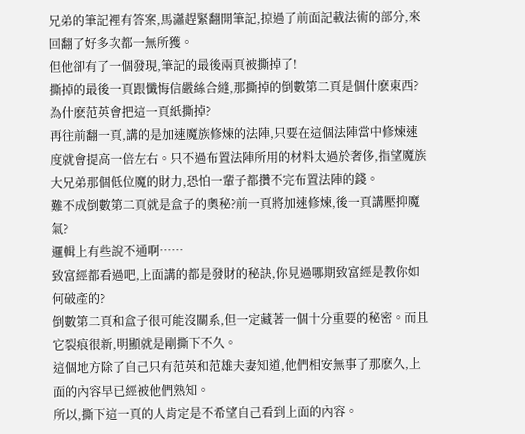兄弟的筆記裡有答案,馬瀟趕緊翻開筆記,掠過了前面記載法術的部分,來回翻了好多次都一無所獲。
但他卻有了一個發現,筆記的最後兩頁被撕掉了!
撕掉的最後一頁跟懺悔信嚴絲合縫,那撕掉的倒數第二頁是個什麽東西?為什麽范英會把這一頁紙撕掉?
再往前翻一頁,講的是加速魔族修煉的法陣,只要在這個法陣當中修煉速度就會提高一倍左右。只不過布置法陣所用的材料太過於奢侈,指望魔族大兄弟那個低位魔的財力,恐怕一輩子都攢不完布置法陣的錢。
難不成倒數第二頁就是盒子的奧秘?前一頁將加速修煉,後一頁講壓抑魔氣?
邏輯上有些說不通啊……
致富經都看過吧,上面講的都是發財的秘訣,你見過哪期致富經是教你如何破產的?
倒數第二頁和盒子很可能沒關系,但一定藏著一個十分重要的秘密。而且它裂痕很新,明顯就是剛撕下不久。
這個地方除了自己只有范英和范雄夫妻知道,他們相安無事了那麽久,上面的內容早已經被他們熟知。
所以,撕下這一頁的人肯定是不希望自己看到上面的內容。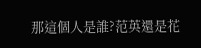那這個人是誰?范英還是花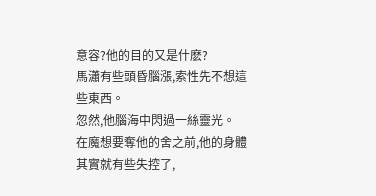意容?他的目的又是什麽?
馬瀟有些頭昏腦漲,索性先不想這些東西。
忽然,他腦海中閃過一絲靈光。
在魔想要奪他的舍之前,他的身體其實就有些失控了,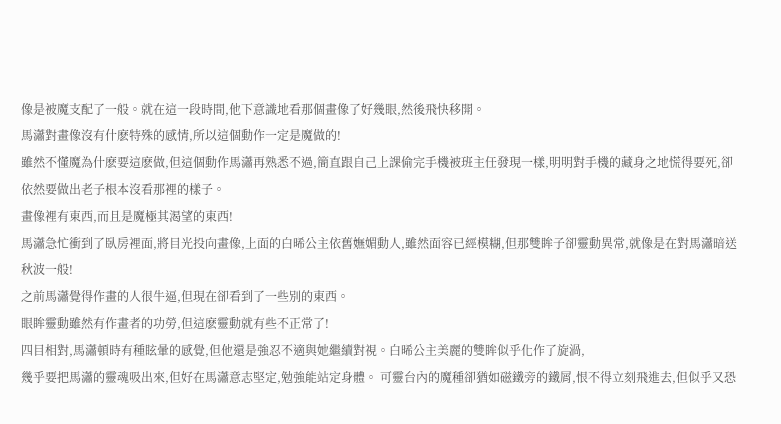像是被魔支配了一般。就在這一段時間,他下意識地看那個畫像了好幾眼,然後飛快移開。
馬瀟對畫像沒有什麽特殊的感情,所以這個動作一定是魔做的!
雖然不懂魔為什麽要這麽做,但這個動作馬瀟再熟悉不過,簡直跟自己上課偷完手機被班主任發現一樣,明明對手機的藏身之地慌得要死,卻依然要做出老子根本沒看那裡的樣子。
畫像裡有東西,而且是魔極其渴望的東西!
馬瀟急忙衝到了臥房裡面,將目光投向畫像,上面的白晞公主依舊嫵媚動人,雖然面容已經模糊,但那雙眸子卻靈動異常,就像是在對馬瀟暗送秋波一般!
之前馬瀟覺得作畫的人很牛逼,但現在卻看到了一些別的東西。
眼眸靈動雖然有作畫者的功勞,但這麽靈動就有些不正常了!
四目相對,馬瀟頓時有種眩暈的感覺,但他還是強忍不適與她繼續對視。白晞公主美麗的雙眸似乎化作了旋渦,
幾乎要把馬瀟的靈魂吸出來,但好在馬瀟意志堅定,勉強能站定身體。 可靈台內的魔種卻猶如磁鐵旁的鐵屑,恨不得立刻飛進去,但似乎又恐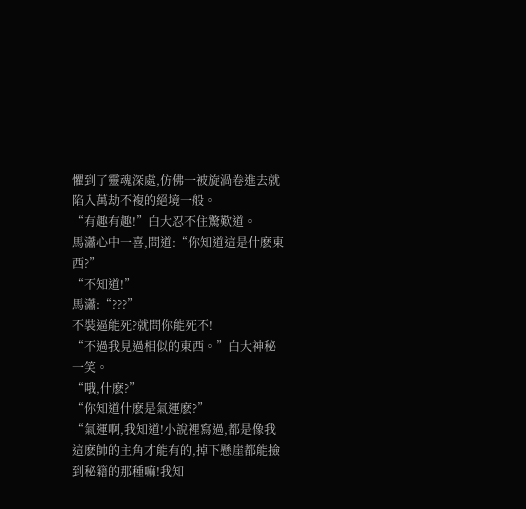懼到了靈魂深處,仿佛一被旋渦卷進去就陷入萬劫不複的絕境一般。
“有趣有趣!”白大忍不住驚歎道。
馬瀟心中一喜,問道:“你知道這是什麽東西?”
“不知道!”
馬瀟:“???”
不裝逼能死?就問你能死不!
“不過我見過相似的東西。”白大神秘一笑。
“哦,什麽?”
“你知道什麽是氣運麽?”
“氣運啊,我知道!小說裡寫過,都是像我這麽帥的主角才能有的,掉下懸崖都能撿到秘籍的那種嘛!我知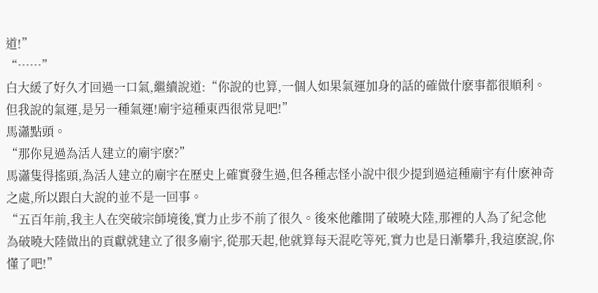道!”
“……”
白大緩了好久才回過一口氣,繼續說道:“你說的也算,一個人如果氣運加身的話的確做什麽事都很順利。但我說的氣運,是另一種氣運!廟宇這種東西很常見吧!”
馬瀟點頭。
“那你見過為活人建立的廟宇麽?”
馬瀟隻得搖頭,為活人建立的廟宇在歷史上確實發生過,但各種志怪小說中很少提到過這種廟宇有什麽神奇之處,所以跟白大說的並不是一回事。
“五百年前,我主人在突破宗師境後,實力止步不前了很久。後來他離開了破曉大陸,那裡的人為了紀念他為破曉大陸做出的貢獻就建立了很多廟宇,從那天起,他就算每天混吃等死,實力也是日漸攀升,我這麽說,你懂了吧!”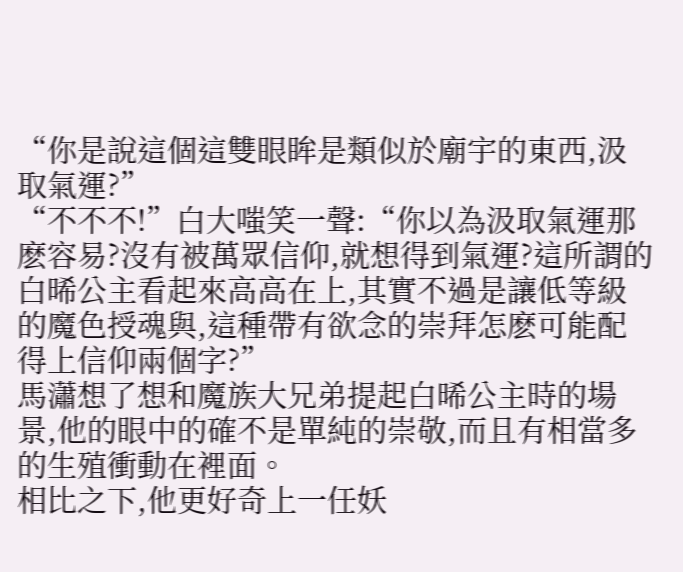“你是說這個這雙眼眸是類似於廟宇的東西,汲取氣運?”
“不不不!”白大嗤笑一聲:“你以為汲取氣運那麽容易?沒有被萬眾信仰,就想得到氣運?這所謂的白晞公主看起來高高在上,其實不過是讓低等級的魔色授魂與,這種帶有欲念的崇拜怎麽可能配得上信仰兩個字?”
馬瀟想了想和魔族大兄弟提起白晞公主時的場景,他的眼中的確不是單純的崇敬,而且有相當多的生殖衝動在裡面。
相比之下,他更好奇上一任妖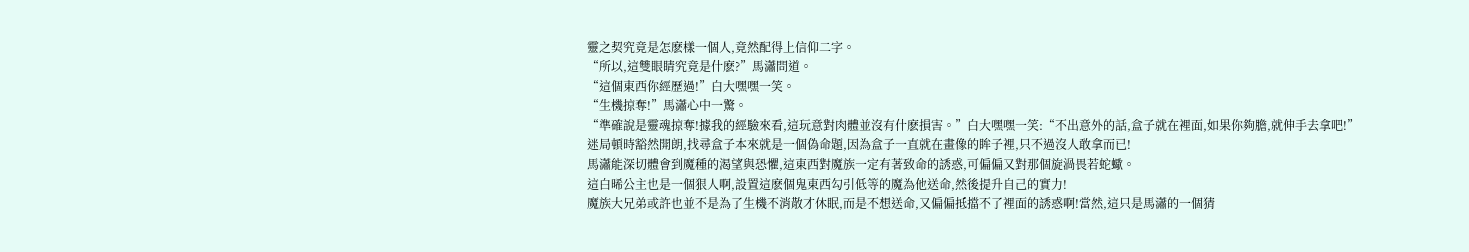靈之契究竟是怎麽樣一個人,竟然配得上信仰二字。
“所以,這雙眼睛究竟是什麽?”馬瀟問道。
“這個東西你經歷過!”白大嘿嘿一笑。
“生機掠奪!”馬瀟心中一驚。
“準確說是靈魂掠奪!據我的經驗來看,這玩意對肉體並沒有什麽損害。”白大嘿嘿一笑:“不出意外的話,盒子就在裡面,如果你夠膽,就伸手去拿吧!”
迷局頓時豁然開朗,找尋盒子本來就是一個偽命題,因為盒子一直就在畫像的眸子裡,只不過沒人敢拿而已!
馬瀟能深切體會到魔種的渴望與恐懼,這東西對魔族一定有著致命的誘惑,可偏偏又對那個旋渦畏若蛇蠍。
這白晞公主也是一個狠人啊,設置這麽個鬼東西勾引低等的魔為他送命,然後提升自己的實力!
魔族大兄弟或許也並不是為了生機不消散才休眠,而是不想送命,又偏偏抵擋不了裡面的誘惑啊!當然,這只是馬瀟的一個猜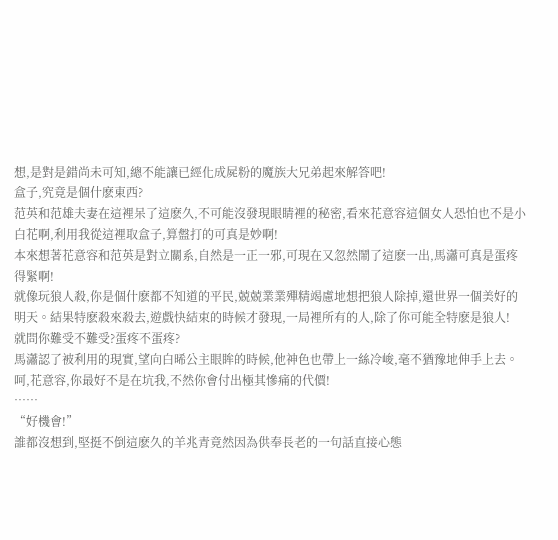想,是對是錯尚未可知,總不能讓已經化成屍粉的魔族大兄弟起來解答吧!
盒子,究竟是個什麽東西?
范英和范雄夫妻在這裡呆了這麽久,不可能沒發現眼睛裡的秘密,看來花意容這個女人恐怕也不是小白花啊,利用我從這裡取盒子,算盤打的可真是妙啊!
本來想著花意容和范英是對立關系,自然是一正一邪,可現在又忽然鬧了這麽一出,馬瀟可真是蛋疼得緊啊!
就像玩狼人殺,你是個什麽都不知道的平民,兢兢業業殫精竭慮地想把狼人除掉,還世界一個美好的明天。結果特麽殺來殺去,遊戲快結束的時候才發現,一局裡所有的人,除了你可能全特麽是狼人!
就問你難受不難受?蛋疼不蛋疼?
馬瀟認了被利用的現實,望向白晞公主眼眸的時候,他神色也帶上一絲冷峻,毫不猶豫地伸手上去。
呵,花意容,你最好不是在坑我,不然你會付出極其慘痛的代價!
……
“好機會!”
誰都沒想到,堅挺不倒這麽久的羊兆青竟然因為供奉長老的一句話直接心態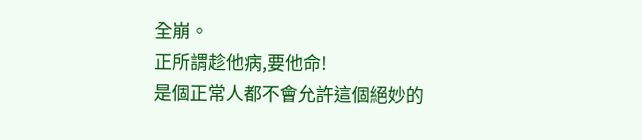全崩。
正所謂趁他病,要他命!
是個正常人都不會允許這個絕妙的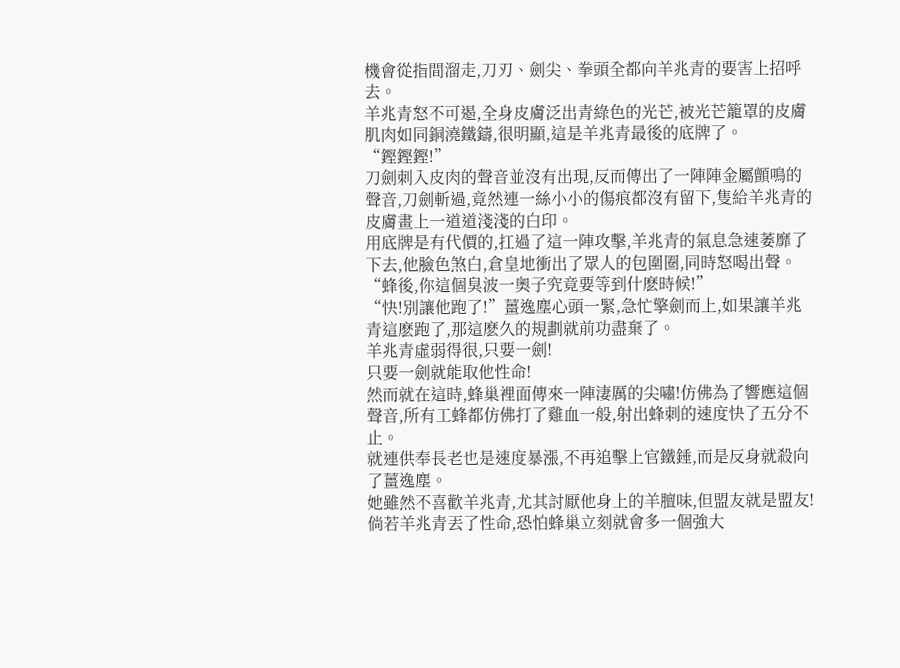機會從指間溜走,刀刃、劍尖、拳頭全都向羊兆青的要害上招呼去。
羊兆青怒不可遏,全身皮膚泛出青綠色的光芒,被光芒籠罩的皮膚肌肉如同銅澆鐵鑄,很明顯,這是羊兆青最後的底牌了。
“鏗鏗鏗!”
刀劍刺入皮肉的聲音並沒有出現,反而傳出了一陣陣金屬顫鳴的聲音,刀劍斬過,竟然連一絲小小的傷痕都沒有留下,隻給羊兆青的皮膚畫上一道道淺淺的白印。
用底牌是有代價的,扛過了這一陣攻擊,羊兆青的氣息急速萎靡了下去,他臉色煞白,倉皇地衝出了眾人的包圍圈,同時怒喝出聲。
“蜂後,你這個臭波一奧子究竟要等到什麽時候!”
“快!別讓他跑了!”薑逸塵心頭一緊,急忙擎劍而上,如果讓羊兆青這麽跑了,那這麽久的規劃就前功盡棄了。
羊兆青虛弱得很,只要一劍!
只要一劍就能取他性命!
然而就在這時,蜂巢裡面傳來一陣淒厲的尖嘯!仿佛為了響應這個聲音,所有工蜂都仿佛打了雞血一般,射出蜂刺的速度快了五分不止。
就連供奉長老也是速度暴漲,不再追擊上官鐵錘,而是反身就殺向了薑逸塵。
她雖然不喜歡羊兆青,尤其討厭他身上的羊膻味,但盟友就是盟友!倘若羊兆青丟了性命,恐怕蜂巢立刻就會多一個強大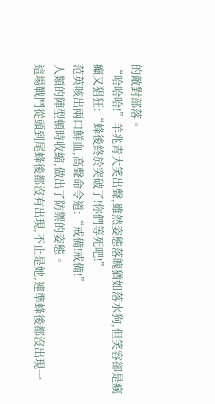的敵對部落。
“哈哈哈!”羊兆青大笑出聲,雖然姿態落魄猶如落水狗,但笑容卻是瘋癲又猖狂:“蜂後終於突破了!你們等死吧!”
范英咳出兩口鮮血,高聲命令道:“戒備!戒備!”
人類的陣型頓時收縮,做出了防禦的姿態。
這場戰鬥從頭到尾蜂後都沒有出現,不止是她,連準蜂後都沒出現一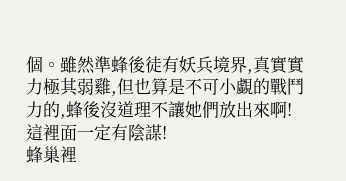個。雖然準蜂後徒有妖兵境界,真實實力極其弱雞,但也算是不可小覷的戰鬥力的,蜂後沒道理不讓她們放出來啊!
這裡面一定有陰謀!
蜂巢裡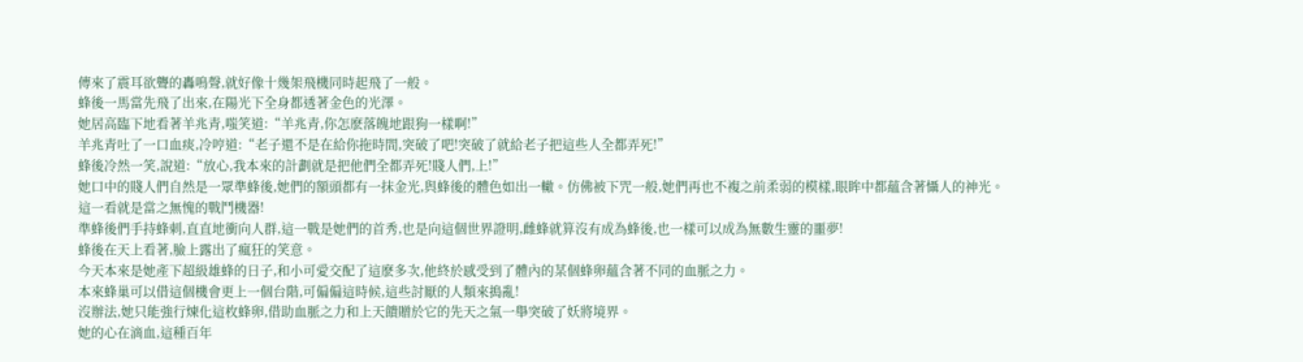傳來了震耳欲聾的轟鳴聲,就好像十幾架飛機同時起飛了一般。
蜂後一馬當先飛了出來,在陽光下全身都透著金色的光澤。
她居高臨下地看著羊兆青,嗤笑道:“羊兆青,你怎麽落魄地跟狗一樣啊!”
羊兆青吐了一口血痰,冷哼道:“老子還不是在給你拖時間,突破了吧!突破了就給老子把這些人全都弄死!”
蜂後冷然一笑,說道:“放心,我本來的計劃就是把他們全都弄死!賤人們,上!”
她口中的賤人們自然是一眾準蜂後,她們的額頭都有一抹金光,與蜂後的體色如出一轍。仿佛被下咒一般,她們再也不複之前柔弱的模樣,眼眸中都蘊含著懾人的神光。
這一看就是當之無愧的戰鬥機器!
準蜂後們手持蜂刺,直直地衝向人群,這一戰是她們的首秀,也是向這個世界證明,雌蜂就算沒有成為蜂後,也一樣可以成為無數生靈的噩夢!
蜂後在天上看著,臉上露出了瘋狂的笑意。
今天本來是她產下超級雄蜂的日子,和小可愛交配了這麽多次,他終於感受到了體內的某個蜂卵蘊含著不同的血脈之力。
本來蜂巢可以借這個機會更上一個台階,可偏偏這時候,這些討厭的人類來搗亂!
沒辦法,她只能強行煉化這枚蜂卵,借助血脈之力和上天饋贈於它的先天之氣一舉突破了妖將境界。
她的心在滴血,這種百年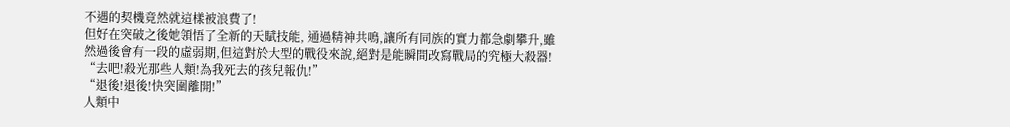不遇的契機竟然就這樣被浪費了!
但好在突破之後她領悟了全新的天賦技能, 通過精神共鳴,讓所有同族的實力都急劇攀升,雖然過後會有一段的虛弱期,但這對於大型的戰役來說,絕對是能瞬間改寫戰局的究極大殺器!
“去吧!殺光那些人類!為我死去的孩兒報仇!”
“退後!退後!快突圍離開!”
人類中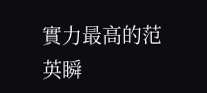實力最高的范英瞬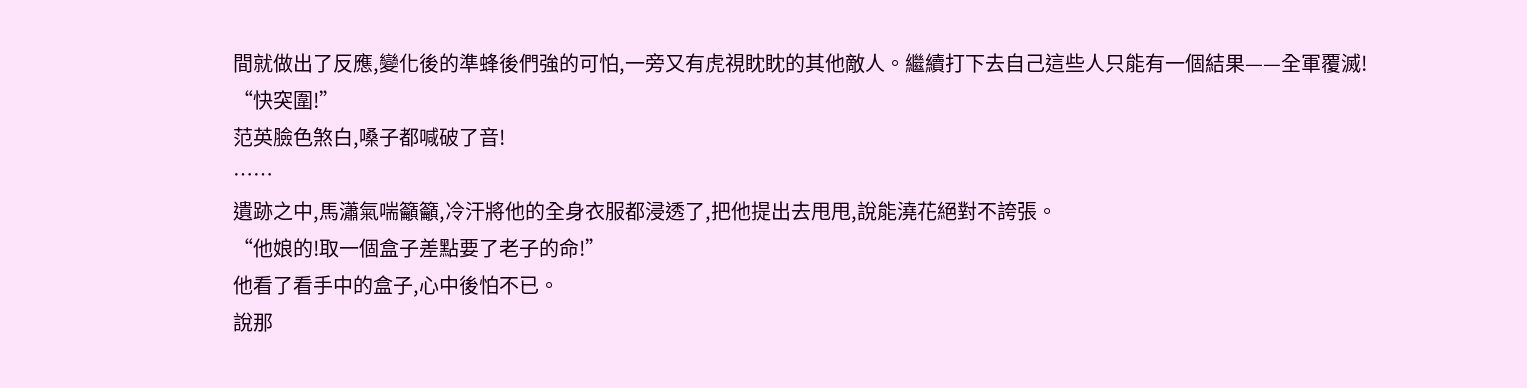間就做出了反應,變化後的準蜂後們強的可怕,一旁又有虎視眈眈的其他敵人。繼續打下去自己這些人只能有一個結果——全軍覆滅!
“快突圍!”
范英臉色煞白,嗓子都喊破了音!
……
遺跡之中,馬瀟氣喘籲籲,冷汗將他的全身衣服都浸透了,把他提出去甩甩,說能澆花絕對不誇張。
“他娘的!取一個盒子差點要了老子的命!”
他看了看手中的盒子,心中後怕不已。
說那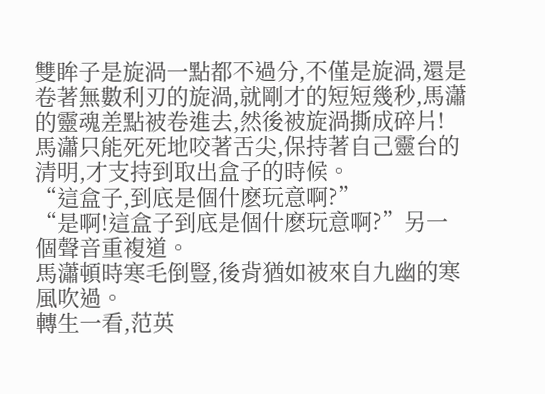雙眸子是旋渦一點都不過分,不僅是旋渦,還是卷著無數利刃的旋渦,就剛才的短短幾秒,馬瀟的靈魂差點被卷進去,然後被旋渦撕成碎片!
馬瀟只能死死地咬著舌尖,保持著自己靈台的清明,才支持到取出盒子的時候。
“這盒子,到底是個什麽玩意啊?”
“是啊!這盒子到底是個什麽玩意啊?”另一個聲音重複道。
馬瀟頓時寒毛倒豎,後背猶如被來自九幽的寒風吹過。
轉生一看,范英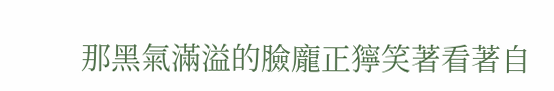那黑氣滿溢的臉龐正獰笑著看著自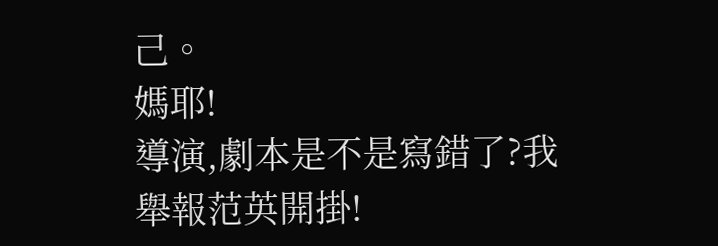己。
媽耶!
導演,劇本是不是寫錯了?我舉報范英開掛!